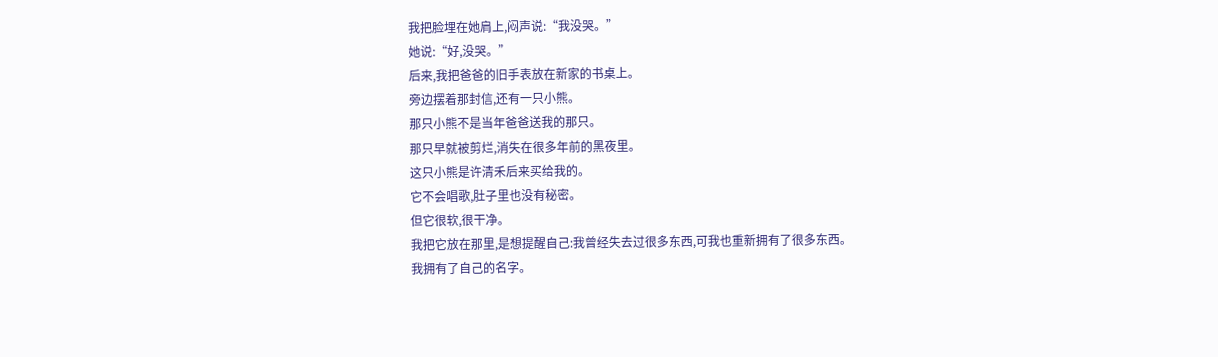我把脸埋在她肩上,闷声说:“我没哭。”
她说:“好,没哭。”
后来,我把爸爸的旧手表放在新家的书桌上。
旁边摆着那封信,还有一只小熊。
那只小熊不是当年爸爸送我的那只。
那只早就被剪烂,消失在很多年前的黑夜里。
这只小熊是许清禾后来买给我的。
它不会唱歌,肚子里也没有秘密。
但它很软,很干净。
我把它放在那里,是想提醒自己:我曾经失去过很多东西,可我也重新拥有了很多东西。
我拥有了自己的名字。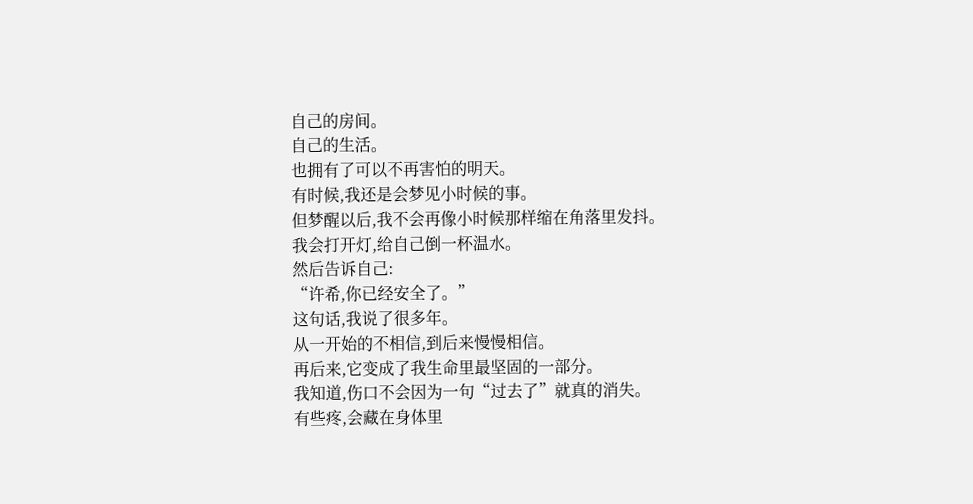自己的房间。
自己的生活。
也拥有了可以不再害怕的明天。
有时候,我还是会梦见小时候的事。
但梦醒以后,我不会再像小时候那样缩在角落里发抖。
我会打开灯,给自己倒一杯温水。
然后告诉自己:
“许希,你已经安全了。”
这句话,我说了很多年。
从一开始的不相信,到后来慢慢相信。
再后来,它变成了我生命里最坚固的一部分。
我知道,伤口不会因为一句“过去了”就真的消失。
有些疼,会藏在身体里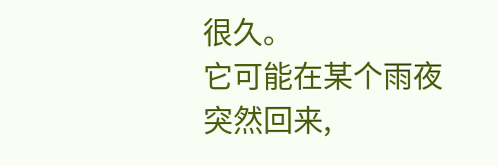很久。
它可能在某个雨夜突然回来,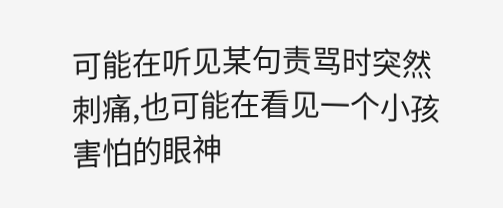可能在听见某句责骂时突然刺痛,也可能在看见一个小孩害怕的眼神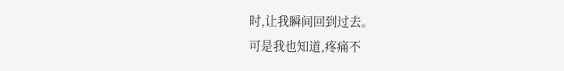时,让我瞬间回到过去。
可是我也知道,疼痛不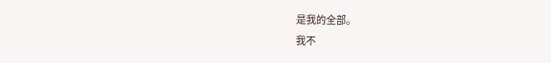是我的全部。
我不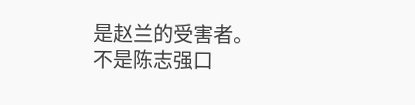是赵兰的受害者。
不是陈志强口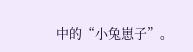中的“小兔崽子”。